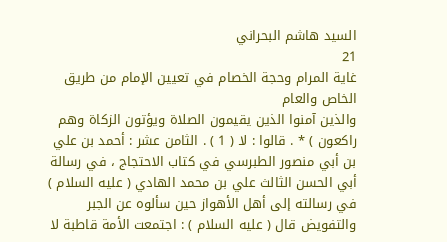السيد هاشم البحراني
21
غاية المرام وحجة الخصام في تعيين الإمام من طريق الخاص والعام
والذين آمنوا الذين يقيمون الصلاة ويؤتون الزكاة وهم راكعون ) * . قالوا : لا ( 1 ) . الثامن عشر : أحمد بن علي بن أبي منصور الطبرسي في كتاب الاحتجاج ، في رسالة أبي الحسن الثالث علي بن محمد الهادي ( عليه السلام ) في رسالته إلى أهل الأهواز حين سألوه عن الجبر والتفويض قال ( عليه السلام ) : اجتمعت الأمة قاطبة لا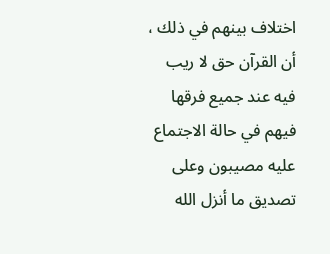اختلاف بينهم في ذلك ، أن القرآن حق لا ريب فيه عند جميع فرقها فيهم في حالة الاجتماع عليه مصيبون وعلى تصديق ما أنزل الله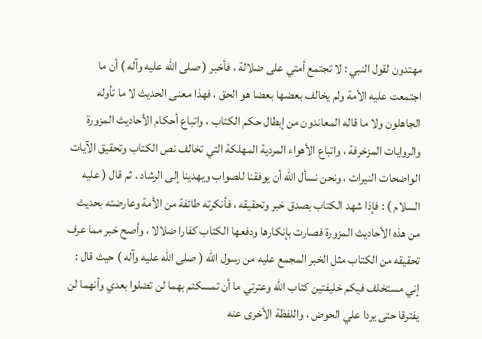مهتدون لقول النبي : لا تجتمع أمتي على ضلالة ، فأخبر ( صلى الله عليه وآله ) أن ما اجتمعت عليه الأمة ولم يخالف بعضها بعضا هو الحق ، فهذا معنى الحديث لا ما تأوله الجاهلون ولا ما قاله المعاندون من إبطال حكم الكتاب ، واتباع أحكام الأحاديث المزورة والروايات المزخرفة ، واتباع الأهواء المردية المهلكة التي تخالف نص الكتاب وتحقيق الآيات الواضحات النيرات ، ونحن نسأل الله أن يوفقنا للصواب ويهدينا إلى الرشاد . ثم قال ( عليه السلام ) : فإذا شهد الكتاب بصدق خبر وتحقيقه ، فأنكرته طائفة من الأمة وعارضته بحديث من هذه الأحاديث المزورة فصارت بإنكارها ودفعها الكتاب كفارا ضلالا ، وأصح خبر مما عرف تحقيقه من الكتاب مثل الخبر المجمع عليه من رسول الله ( صلى الله عليه وآله ) حيث قال : إني مستخلف فيكم خليفتين كتاب الله وعترتي ما أن تمسكتم بهما لن تضلوا بعدي وأنهما لن يفترقا حتى يردا علي الحوض ، واللفظة الأخرى عنه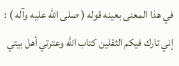في هذا المعنى بعينه قوله ( صلى الله عليه وآله ) : إني تارك فيكم الثقلين كتاب الله وعترتي أهل بيتي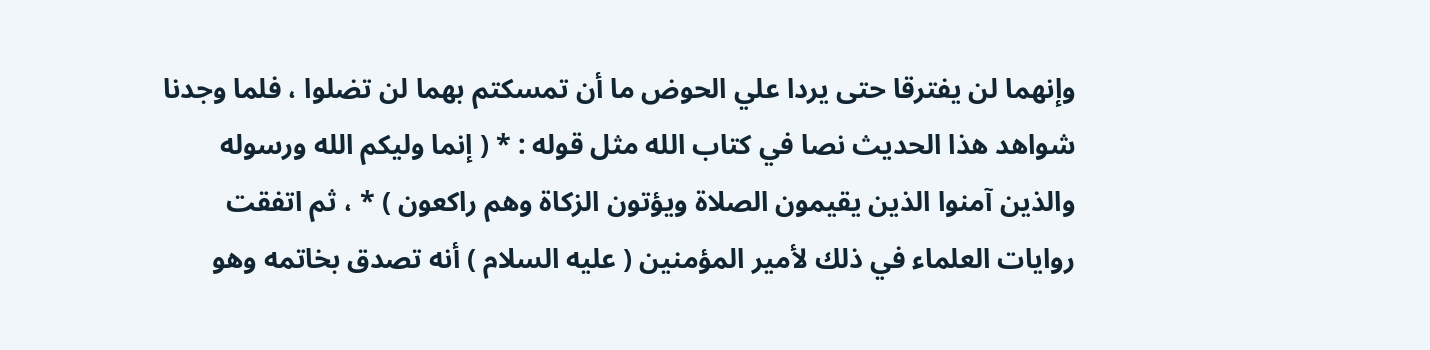وإنهما لن يفترقا حتى يردا علي الحوض ما أن تمسكتم بهما لن تضلوا ، فلما وجدنا شواهد هذا الحديث نصا في كتاب الله مثل قوله : * ( إنما وليكم الله ورسوله والذين آمنوا الذين يقيمون الصلاة ويؤتون الزكاة وهم راكعون ) * ، ثم اتفقت روايات العلماء في ذلك لأمير المؤمنين ( عليه السلام ) أنه تصدق بخاتمه وهو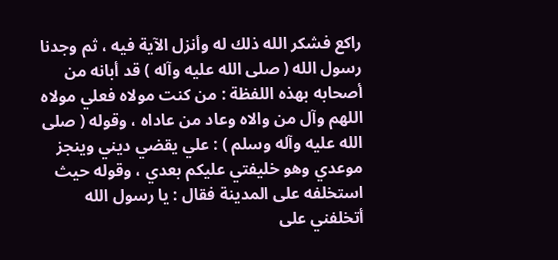راكع فشكر الله ذلك له وأنزل الآية فيه ، ثم وجدنا رسول الله ( صلى الله عليه وآله ) قد أبانه من أصحابه بهذه اللفظة : من كنت مولاه فعلي مولاه اللهم وآل من والاه وعاد من عاداه ، وقوله ( صلى الله عليه وآله وسلم ) : علي يقضي ديني وينجز موعدي وهو خليفتي عليكم بعدي ، وقوله حيث استخلفه على المدينة فقال : يا رسول الله أتخلفني على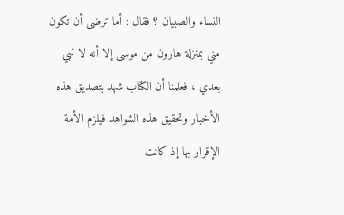النساء والصبيان ؟ فقال : أما ترضى أن تكون مني بمنزلة هارون من موسى إلا أنه لا نبي بعدي ، فعلمنا أن الكتاب شهد بتصديق هذه الأخبار وتحقيق هذه الشواهد فيلزم الأمة الإقرار بها إذ كانت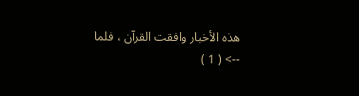هذه الأخبار وافقت القرآن ، فلما
--> ( 1 )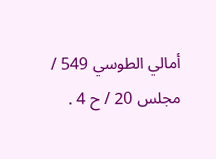أمالي الطوسي 549 / مجلس 20 / ح 4 .